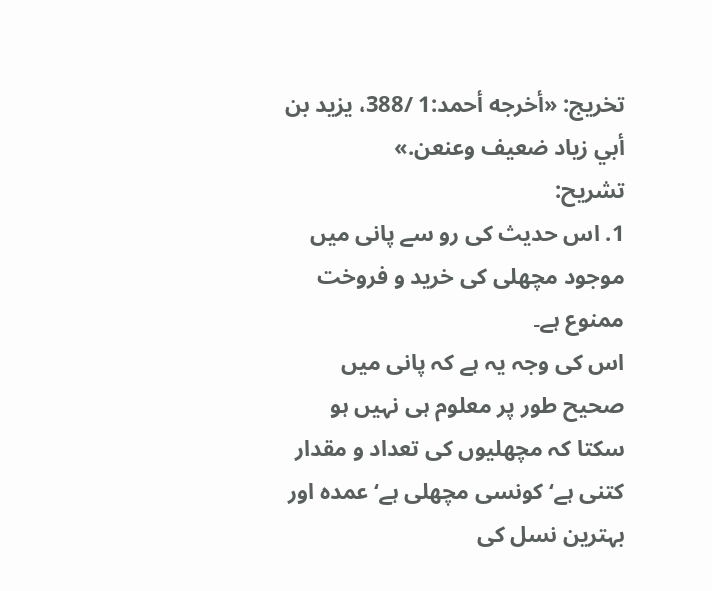تخریج: «أخرجه أحمد:1 /388، يزيد بن أبي زياد ضعيف وعنعن.»
تشریح:
1. اس حدیث کی رو سے پانی میں موجود مچھلی کی خرید و فروخت ممنوع ہے۔
اس کی وجہ یہ ہے کہ پانی میں صحیح طور پر معلوم ہی نہیں ہو سکتا کہ مچھلیوں کی تعداد و مقدار کتنی ہے‘ کونسی مچھلی ہے‘ عمدہ اور بہترین نسل کی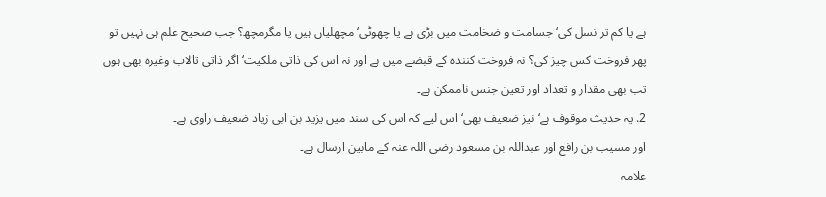ہے یا کم تر نسل کی‘ جسامت و ضخامت میں بڑی ہے یا چھوٹی‘ مچھلیاں ہیں یا مگرمچھ؟ جب صحیح علم ہی نہیں تو پھر فروخت کس چیز کی؟ نہ فروخت کنندہ کے قبضے میں ہے اور نہ اس کی ذاتی ملکیت‘ اگر ذاتی تالاب وغیرہ بھی ہوں تب بھی مقدار و تعداد اور تعین جنس ناممکن ہے۔
2. یہ حدیث موقوف ہے‘ نیز ضعیف بھی‘ اس لیے کہ اس کی سند میں یزید بن ابی زیاد ضعیف راوی ہے۔
اور مسیب بن رافع اور عبداللہ بن مسعود رضی اللہ عنہ کے مابین ارسال ہے۔
علامہ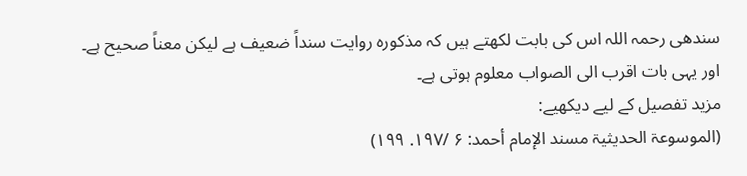سندھی رحمہ اللہ اس کی بابت لکھتے ہیں کہ مذکورہ روایت سنداً ضعیف ہے لیکن معناً صحیح ہے۔
اور یہی بات اقرب الی الصواب معلوم ہوتی ہے۔
مزید تفصیل کے لیے دیکھیے:
(الموسوعۃ الحدیثیۃ مسند الإمام أحمد: ۶ /۱۹۷. ۱۹۹)